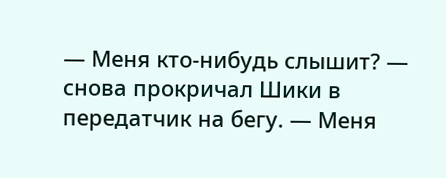— Меня кто-нибудь слышит? — снова прокричал Шики в передатчик на бегу. — Меня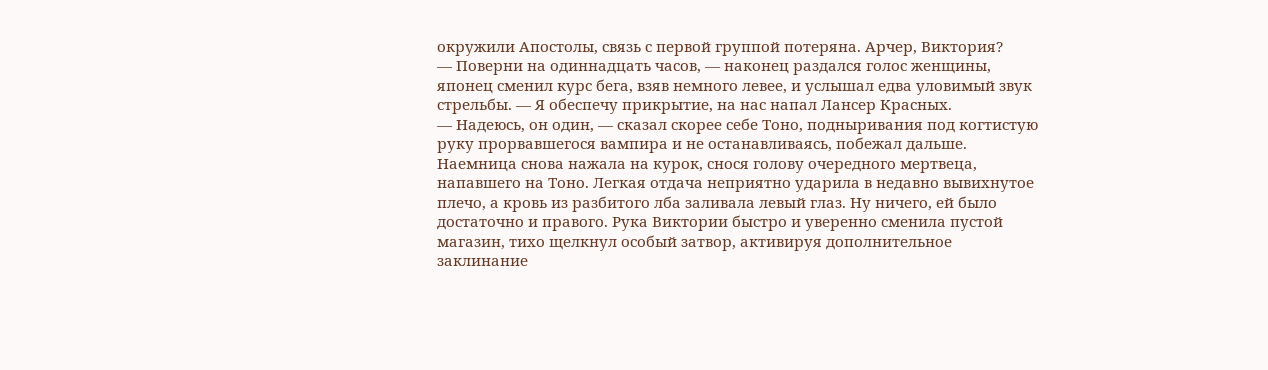окружили Апостолы, связь с первой группой потеряна. Арчер, Виктория?
— Поверни на одиннадцать часов, — наконец раздался голос женщины, японец сменил курс бега, взяв немного левее, и услышал едва уловимый звук стрельбы. — Я обеспечу прикрытие, на нас напал Лансер Красных.
— Надеюсь, он один, — сказал скорее себе Тоно, подныривания под когтистую руку прорвавшегося вампира и не останавливаясь, побежал дальше.
Наемница снова нажала на курок, снося голову очередного мертвеца, напавшего на Тоно. Легкая отдача неприятно ударила в недавно вывихнутое плечо, а кровь из разбитого лба заливала левый глаз. Ну ничего, ей было достаточно и правого. Рука Виктории быстро и уверенно сменила пустой магазин, тихо щелкнул особый затвор, активируя дополнительное заклинание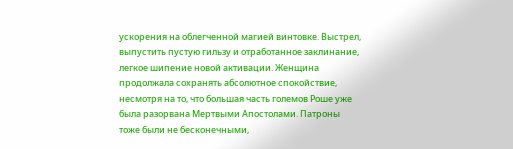ускорения на облегченной магией винтовке. Выстрел, выпустить пустую гильзу и отработанное заклинание, легкое шипение новой активации. Женщина продолжала сохранять абсолютное спокойствие, несмотря на то, что большая часть големов Роше уже была разорвана Мертвыми Апостолами. Патроны тоже были не бесконечными,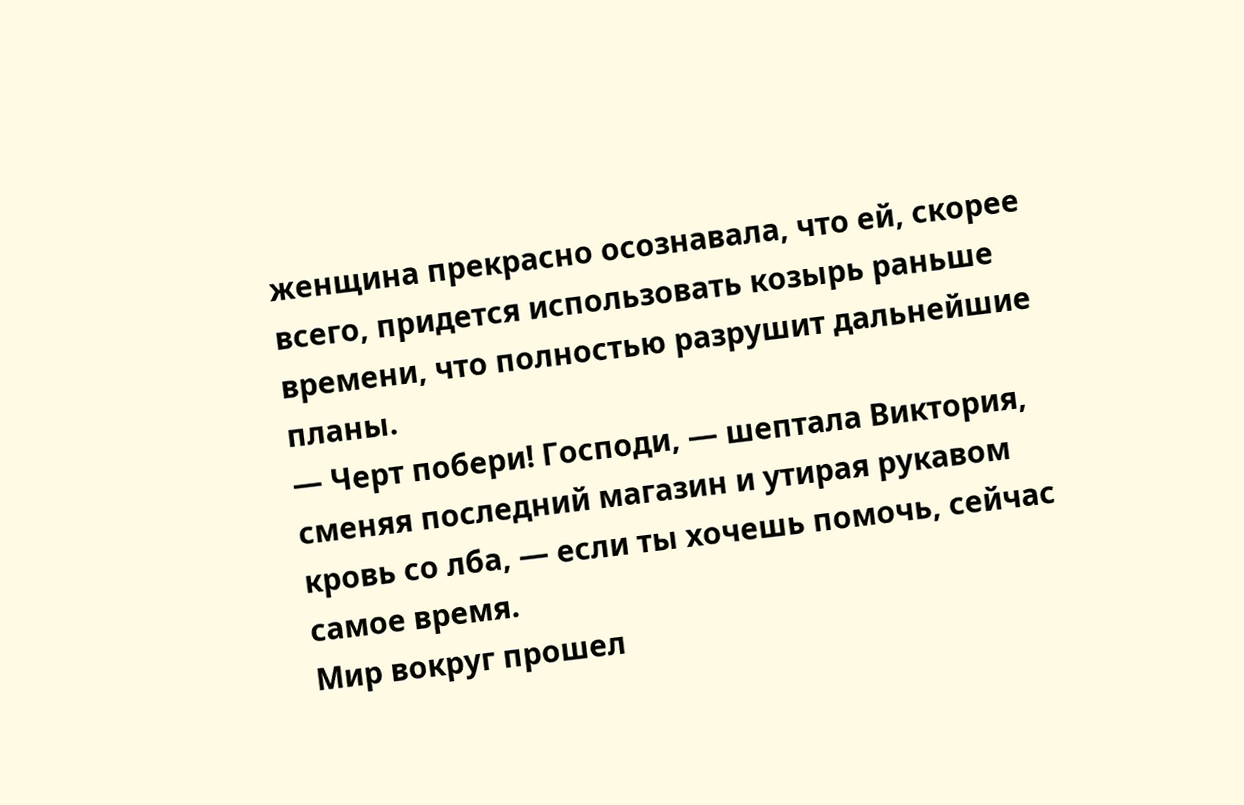женщина прекрасно осознавала, что ей, скорее всего, придется использовать козырь раньше времени, что полностью разрушит дальнейшие планы.
— Черт побери! Господи, — шептала Виктория, сменяя последний магазин и утирая рукавом кровь со лба, — если ты хочешь помочь, сейчас самое время.
Мир вокруг прошел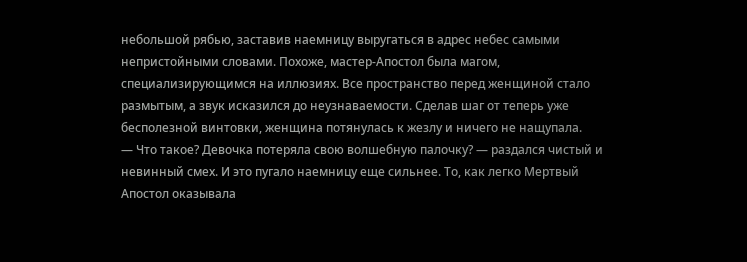небольшой рябью, заставив наемницу выругаться в адрес небес самыми непристойными словами. Похоже, мастер-Апостол была магом, специализирующимся на иллюзиях. Все пространство перед женщиной стало размытым, а звук исказился до неузнаваемости. Сделав шаг от теперь уже бесполезной винтовки, женщина потянулась к жезлу и ничего не нащупала.
— Что такое? Девочка потеряла свою волшебную палочку? — раздался чистый и невинный смех. И это пугало наемницу еще сильнее. То, как легко Мертвый Апостол оказывала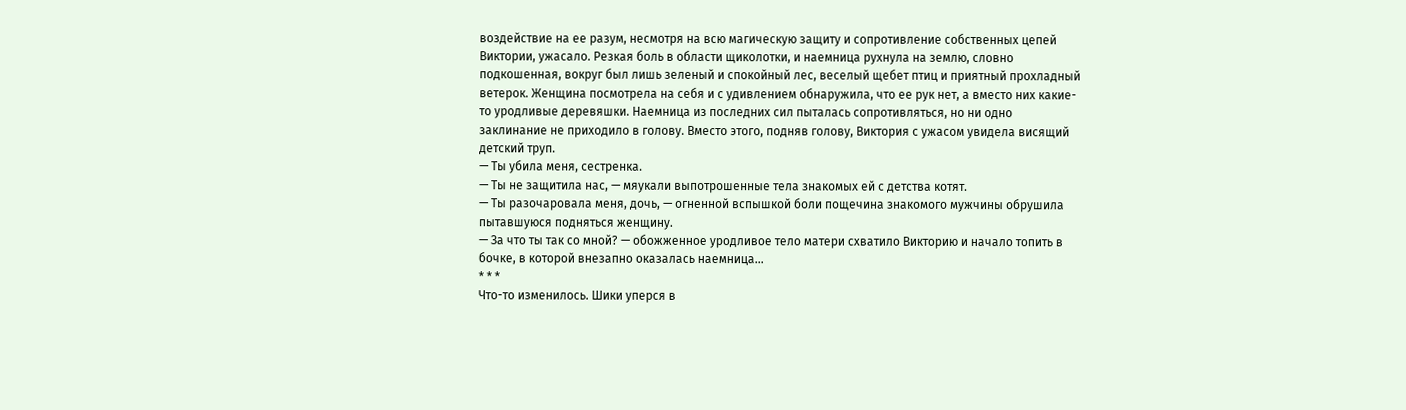воздействие на ее разум, несмотря на всю магическую защиту и сопротивление собственных цепей Виктории, ужасало. Резкая боль в области щиколотки, и наемница рухнула на землю, словно подкошенная, вокруг был лишь зеленый и спокойный лес, веселый щебет птиц и приятный прохладный ветерок. Женщина посмотрела на себя и с удивлением обнаружила, что ее рук нет, а вместо них какие-то уродливые деревяшки. Наемница из последних сил пыталась сопротивляться, но ни одно заклинание не приходило в голову. Вместо этого, подняв голову, Виктория с ужасом увидела висящий детский труп.
— Ты убила меня, сестренка.
— Ты не защитила нас, — мяукали выпотрошенные тела знакомых ей с детства котят.
— Ты разочаровала меня, дочь, — огненной вспышкой боли пощечина знакомого мужчины обрушила пытавшуюся подняться женщину.
— За что ты так со мной? — обожженное уродливое тело матери схватило Викторию и начало топить в бочке, в которой внезапно оказалась наемница...
* * *
Что-то изменилось. Шики уперся в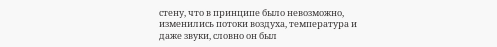стену, что в принципе было невозможно, изменились потоки воздуха, температура и даже звуки, словно он был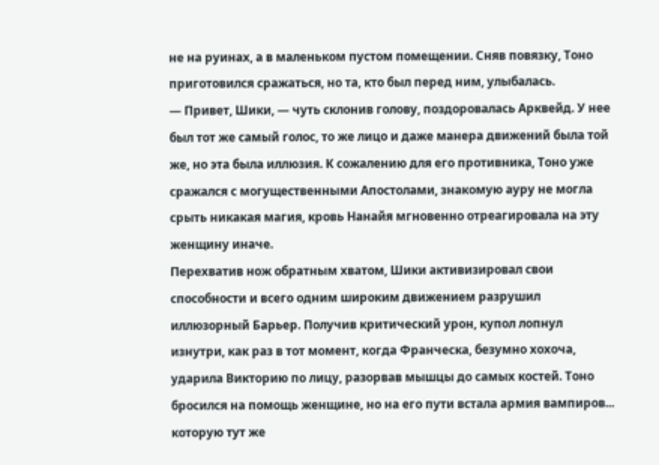не на руинах, а в маленьком пустом помещении. Сняв повязку, Тоно приготовился сражаться, но та, кто был перед ним, улыбалась.
— Привет, Шики, — чуть склонив голову, поздоровалась Арквейд. У нее был тот же самый голос, то же лицо и даже манера движений была той же, но эта была иллюзия. К сожалению для его противника, Тоно уже сражался с могущественными Апостолами, знакомую ауру не могла срыть никакая магия, кровь Нанайя мгновенно отреагировала на эту женщину иначе.
Перехватив нож обратным хватом, Шики активизировал свои способности и всего одним широким движением разрушил иллюзорный Барьер. Получив критический урон, купол лопнул изнутри, как раз в тот момент, когда Франческа, безумно хохоча, ударила Викторию по лицу, разорвав мышцы до самых костей. Тоно бросился на помощь женщине, но на его пути встала армия вампиров... которую тут же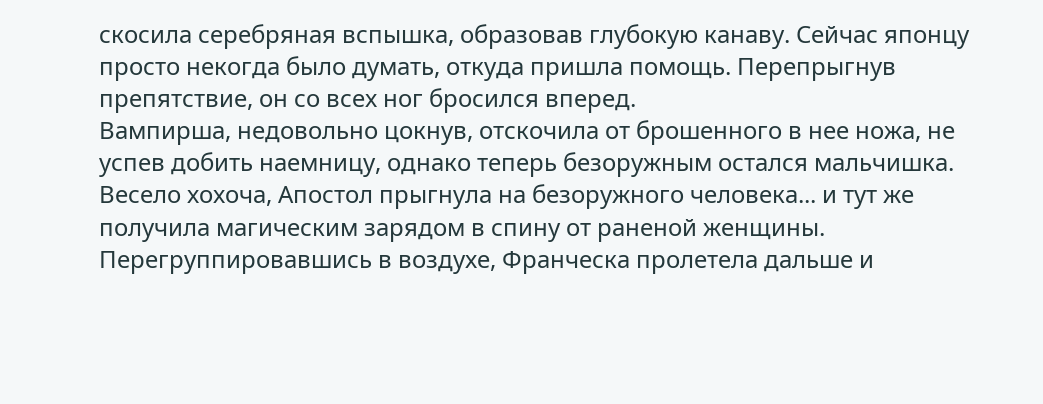скосила серебряная вспышка, образовав глубокую канаву. Сейчас японцу просто некогда было думать, откуда пришла помощь. Перепрыгнув препятствие, он со всех ног бросился вперед.
Вампирша, недовольно цокнув, отскочила от брошенного в нее ножа, не успев добить наемницу, однако теперь безоружным остался мальчишка. Весело хохоча, Апостол прыгнула на безоружного человека... и тут же получила магическим зарядом в спину от раненой женщины. Перегруппировавшись в воздухе, Франческа пролетела дальше и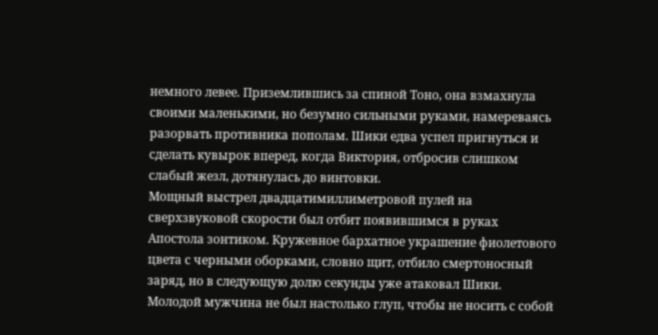немного левее. Приземлившись за спиной Тоно, она взмахнула своими маленькими, но безумно сильными руками, намереваясь разорвать противника пополам. Шики едва успел пригнуться и сделать кувырок вперед, когда Виктория, отбросив слишком слабый жезл, дотянулась до винтовки.
Мощный выстрел двадцатимиллиметровой пулей на сверхзвуковой скорости был отбит появившимся в руках Апостола зонтиком. Кружевное бархатное украшение фиолетового цвета с черными оборками, словно щит, отбило смертоносный заряд, но в следующую долю секунды уже атаковал Шики. Молодой мужчина не был настолько глуп, чтобы не носить с собой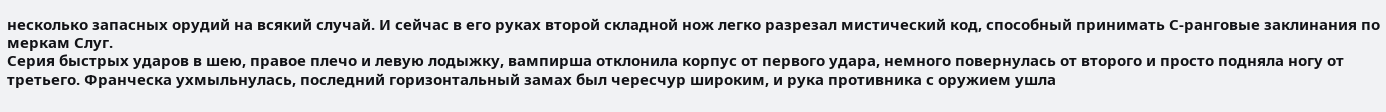несколько запасных орудий на всякий случай. И сейчас в его руках второй складной нож легко разрезал мистический код, способный принимать С-ранговые заклинания по меркам Слуг.
Серия быстрых ударов в шею, правое плечо и левую лодыжку, вампирша отклонила корпус от первого удара, немного повернулась от второго и просто подняла ногу от третьего. Франческа ухмыльнулась, последний горизонтальный замах был чересчур широким, и рука противника с оружием ушла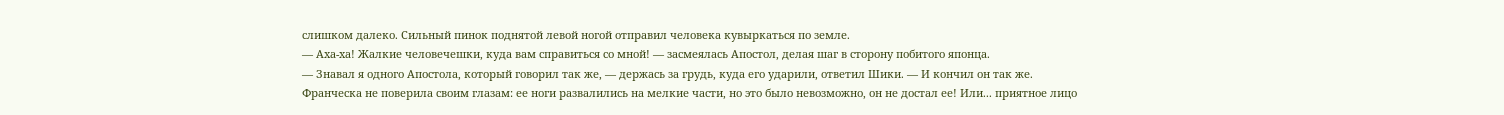слишком далеко. Сильный пинок поднятой левой ногой отправил человека кувыркаться по земле.
— Аха-ха! Жалкие человечешки, куда вам справиться со мной! — засмеялась Апостол, делая шаг в сторону побитого японца.
— Знавал я одного Апостола, который говорил так же, — держась за грудь, куда его ударили, ответил Шики. — И кончил он так же.
Франческа не поверила своим глазам: ее ноги развалились на мелкие части, но это было невозможно, он не достал ее! Или... приятное лицо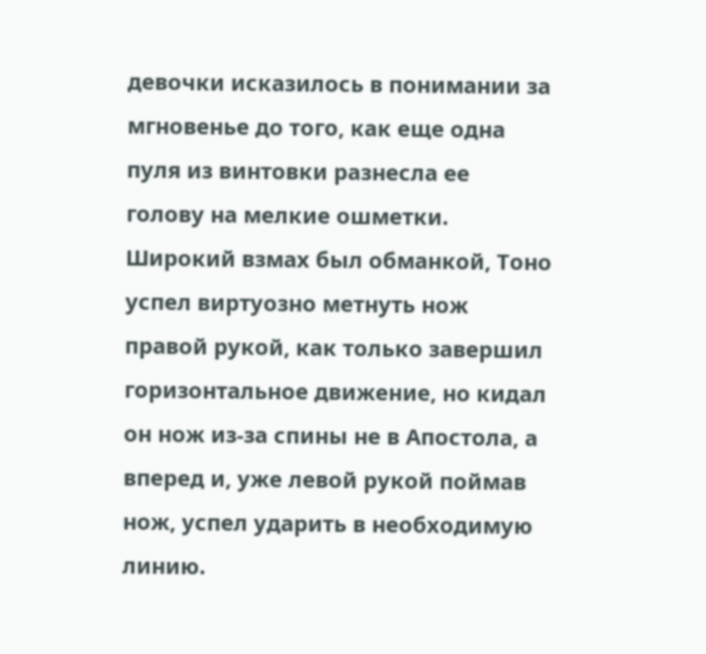девочки исказилось в понимании за мгновенье до того, как еще одна пуля из винтовки разнесла ее голову на мелкие ошметки. Широкий взмах был обманкой, Тоно успел виртуозно метнуть нож правой рукой, как только завершил горизонтальное движение, но кидал он нож из-за спины не в Апостола, а вперед и, уже левой рукой поймав нож, успел ударить в необходимую линию.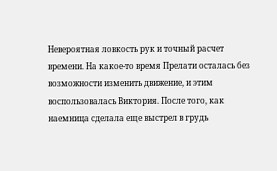Невероятная ловкость рук и точный расчет времени. На какое-то время Прелати осталась без возможности изменить движение, и этим воспользовалась Виктория. После того, как наемница сделала еще выстрел в грудь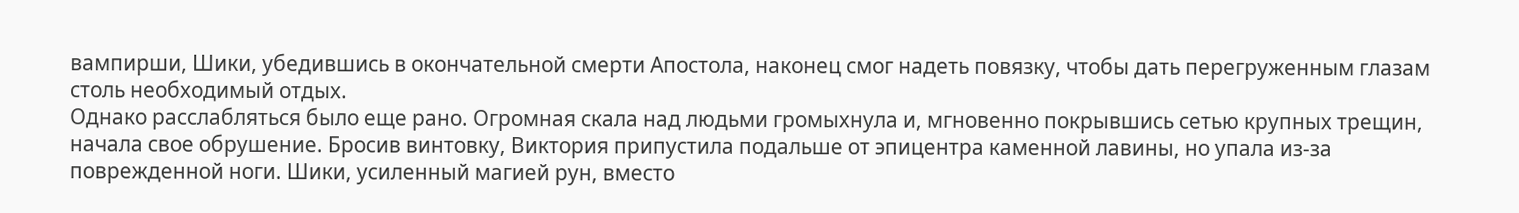вампирши, Шики, убедившись в окончательной смерти Апостола, наконец смог надеть повязку, чтобы дать перегруженным глазам столь необходимый отдых.
Однако расслабляться было еще рано. Огромная скала над людьми громыхнула и, мгновенно покрывшись сетью крупных трещин, начала свое обрушение. Бросив винтовку, Виктория припустила подальше от эпицентра каменной лавины, но упала из-за поврежденной ноги. Шики, усиленный магией рун, вместо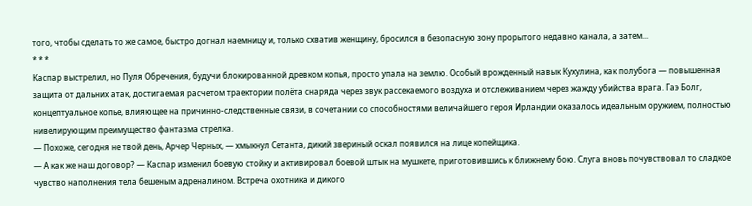того, чтобы сделать то же самое, быстро догнал наемницу и, только схватив женщину, бросился в безопасную зону прорытого недавно канала, а затем...
* * *
Каспар выстрелил, но Пуля Обречения, будучи блокированной древком копья, просто упала на землю. Особый врожденный навык Кухулина, как полубога — повышенная защита от дальних атак, достигаемая расчетом траектории полёта снаряда через звук рассекаемого воздуха и отслеживанием через жажду убийства врага. Гаэ Болг, концептуальное копье, влияющее на причинно-следственные связи, в сочетании со способностями величайшего героя Ирландии оказалось идеальным оружием, полностью нивелирующим преимущество фантазма стрелка.
— Похоже, сегодня не твой день, Арчер Черных, — хмыкнул Сетанта, дикий звериный оскал появился на лице копейщика.
— А как же наш договор? — Каспар изменил боевую стойку и активировал боевой штык на мушкете, приготовившись к ближнему бою. Слуга вновь почувствовал то сладкое чувство наполнения тела бешеным адреналином. Встреча охотника и дикого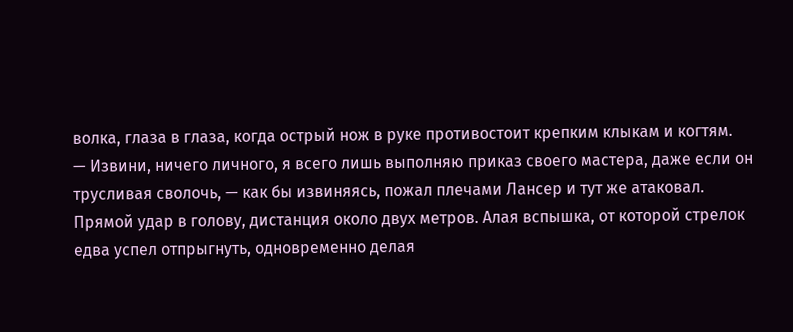волка, глаза в глаза, когда острый нож в руке противостоит крепким клыкам и когтям.
— Извини, ничего личного, я всего лишь выполняю приказ своего мастера, даже если он трусливая сволочь, — как бы извиняясь, пожал плечами Лансер и тут же атаковал.
Прямой удар в голову, дистанция около двух метров. Алая вспышка, от которой стрелок едва успел отпрыгнуть, одновременно делая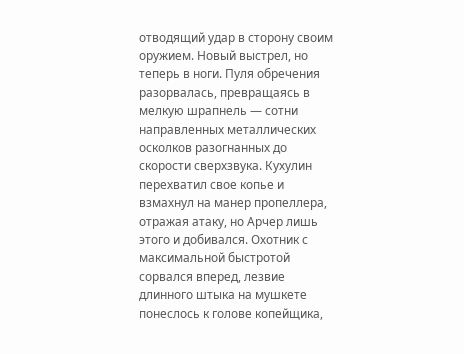отводящий удар в сторону своим оружием. Новый выстрел, но теперь в ноги. Пуля обречения разорвалась, превращаясь в мелкую шрапнель — сотни направленных металлических осколков разогнанных до скорости сверхзвука. Кухулин перехватил свое копье и взмахнул на манер пропеллера, отражая атаку, но Арчер лишь этого и добивался. Охотник с максимальной быстротой сорвался вперед, лезвие длинного штыка на мушкете понеслось к голове копейщика,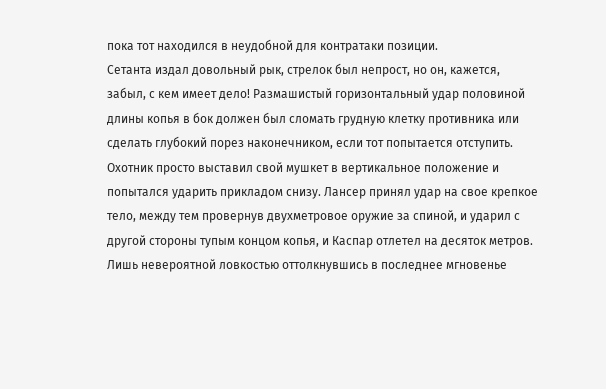пока тот находился в неудобной для контратаки позиции.
Сетанта издал довольный рык, стрелок был непрост, но он, кажется, забыл, с кем имеет дело! Размашистый горизонтальный удар половиной длины копья в бок должен был сломать грудную клетку противника или сделать глубокий порез наконечником, если тот попытается отступить. Охотник просто выставил свой мушкет в вертикальное положение и попытался ударить прикладом снизу. Лансер принял удар на свое крепкое тело, между тем провернув двухметровое оружие за спиной, и ударил с другой стороны тупым концом копья, и Каспар отлетел на десяток метров. Лишь невероятной ловкостью оттолкнувшись в последнее мгновенье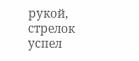рукой, стрелок успел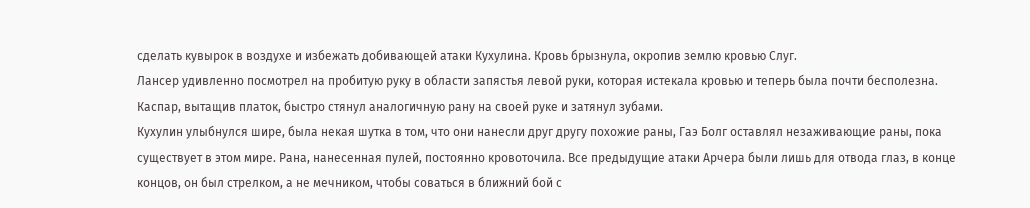сделать кувырок в воздухе и избежать добивающей атаки Кухулина. Кровь брызнула, окропив землю кровью Слуг.
Лансер удивленно посмотрел на пробитую руку в области запястья левой руки, которая истекала кровью и теперь была почти бесполезна. Каспар, вытащив платок, быстро стянул аналогичную рану на своей руке и затянул зубами.
Кухулин улыбнулся шире, была некая шутка в том, что они нанесли друг другу похожие раны, Гаэ Болг оставлял незаживающие раны, пока существует в этом мире. Рана, нанесенная пулей, постоянно кровоточила. Все предыдущие атаки Арчера были лишь для отвода глаз, в конце концов, он был стрелком, а не мечником, чтобы соваться в ближний бой с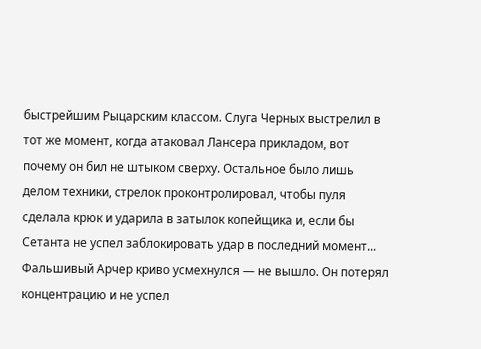быстрейшим Рыцарским классом. Слуга Черных выстрелил в тот же момент, когда атаковал Лансера прикладом, вот почему он бил не штыком сверху. Остальное было лишь делом техники, стрелок проконтролировал, чтобы пуля сделала крюк и ударила в затылок копейщика и, если бы Сетанта не успел заблокировать удар в последний момент...
Фальшивый Арчер криво усмехнулся — не вышло. Он потерял концентрацию и не успел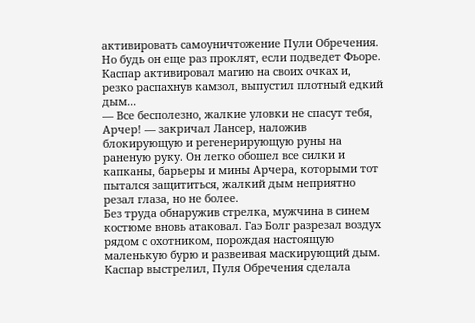активировать самоуничтожение Пули Обречения. Но будь он еще раз проклят, если подведет Фьоре. Каспар активировал магию на своих очках и, резко распахнув камзол, выпустил плотный едкий дым...
— Все бесполезно, жалкие уловки не спасут тебя, Арчер! — закричал Лансер, наложив блокирующую и регенерирующую руны на раненую руку. Он легко обошел все силки и капканы, барьеры и мины Арчера, которыми тот пытался защититься, жалкий дым неприятно резал глаза, но не более.
Без труда обнаружив стрелка, мужчина в синем костюме вновь атаковал. Гаэ Болг разрезал воздух рядом с охотником, порождая настоящую маленькую бурю и развеивая маскирующий дым. Каспар выстрелил, Пуля Обречения сделала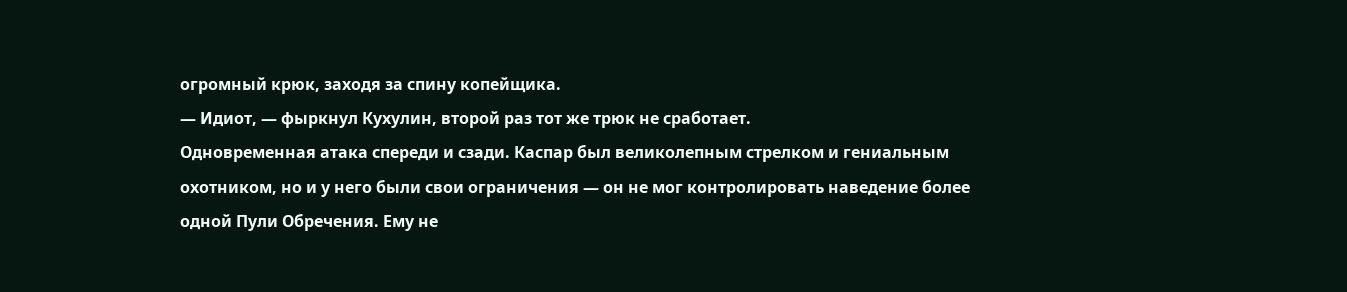огромный крюк, заходя за спину копейщика.
— Идиот, — фыркнул Кухулин, второй раз тот же трюк не сработает.
Одновременная атака спереди и сзади. Каспар был великолепным стрелком и гениальным охотником, но и у него были свои ограничения — он не мог контролировать наведение более одной Пули Обречения. Ему не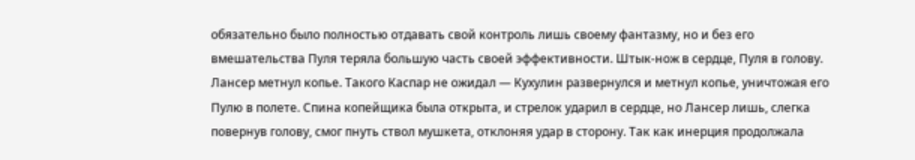обязательно было полностью отдавать свой контроль лишь своему фантазму, но и без его вмешательства Пуля теряла большую часть своей эффективности. Штык-нож в сердце, Пуля в голову.
Лансер метнул копье. Такого Каспар не ожидал — Кухулин развернулся и метнул копье, уничтожая его Пулю в полете. Спина копейщика была открыта, и стрелок ударил в сердце, но Лансер лишь, слегка повернув голову, смог пнуть ствол мушкета, отклоняя удар в сторону. Так как инерция продолжала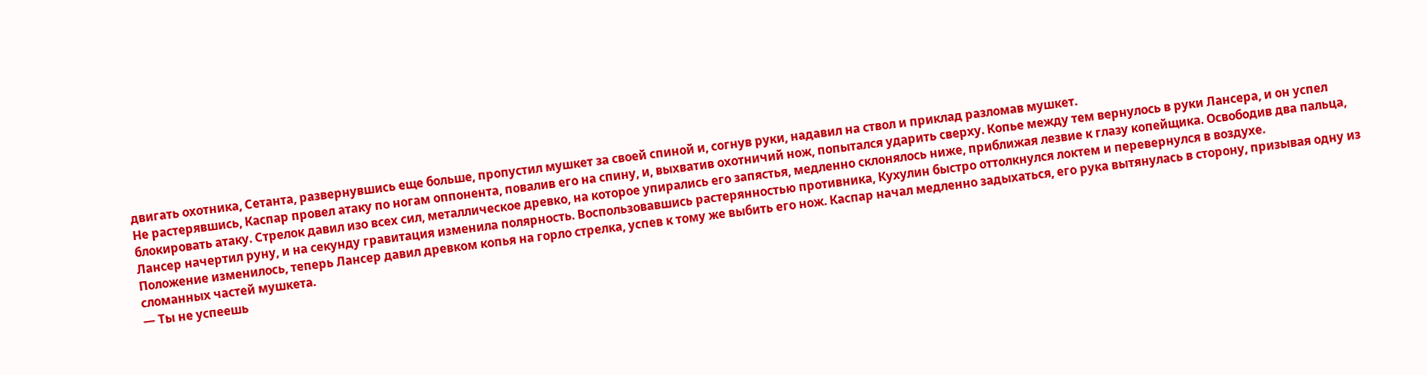двигать охотника, Сетанта, развернувшись еще больше, пропустил мушкет за своей спиной и, согнув руки, надавил на ствол и приклад разломав мушкет.
Не растерявшись, Каспар провел атаку по ногам оппонента, повалив его на спину, и, выхватив охотничий нож, попытался ударить сверху. Копье между тем вернулось в руки Лансера, и он успел блокировать атаку. Стрелок давил изо всех сил, металлическое древко, на которое упирались его запястья, медленно склонялось ниже, приближая лезвие к глазу копейщика. Освободив два пальца, Лансер начертил руну, и на секунду гравитация изменила полярность. Воспользовавшись растерянностью противника, Кухулин быстро оттолкнулся локтем и перевернулся в воздухе.
Положение изменилось, теперь Лансер давил древком копья на горло стрелка, успев к тому же выбить его нож. Каспар начал медленно задыхаться, его рука вытянулась в сторону, призывая одну из сломанных частей мушкета.
— Ты не успеешь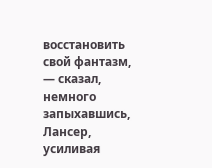восстановить свой фантазм, — сказал, немного запыхавшись, Лансер, усиливая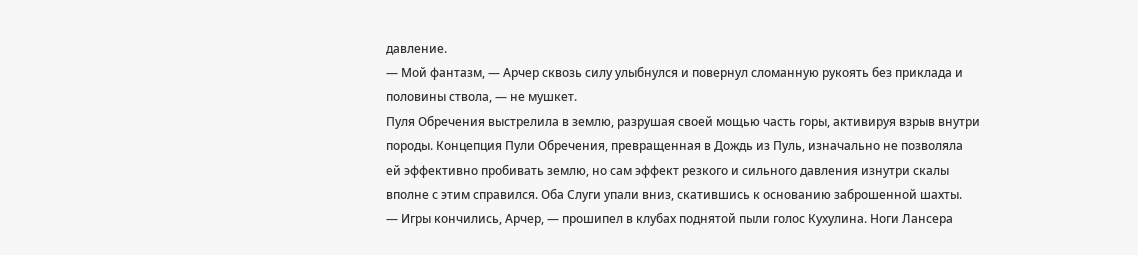давление.
— Мой фантазм, — Арчер сквозь силу улыбнулся и повернул сломанную рукоять без приклада и половины ствола, — не мушкет.
Пуля Обречения выстрелила в землю, разрушая своей мощью часть горы, активируя взрыв внутри породы. Концепция Пули Обречения, превращенная в Дождь из Пуль, изначально не позволяла ей эффективно пробивать землю, но сам эффект резкого и сильного давления изнутри скалы вполне с этим справился. Оба Слуги упали вниз, скатившись к основанию заброшенной шахты.
— Игры кончились, Арчер, — прошипел в клубах поднятой пыли голос Кухулина. Ноги Лансера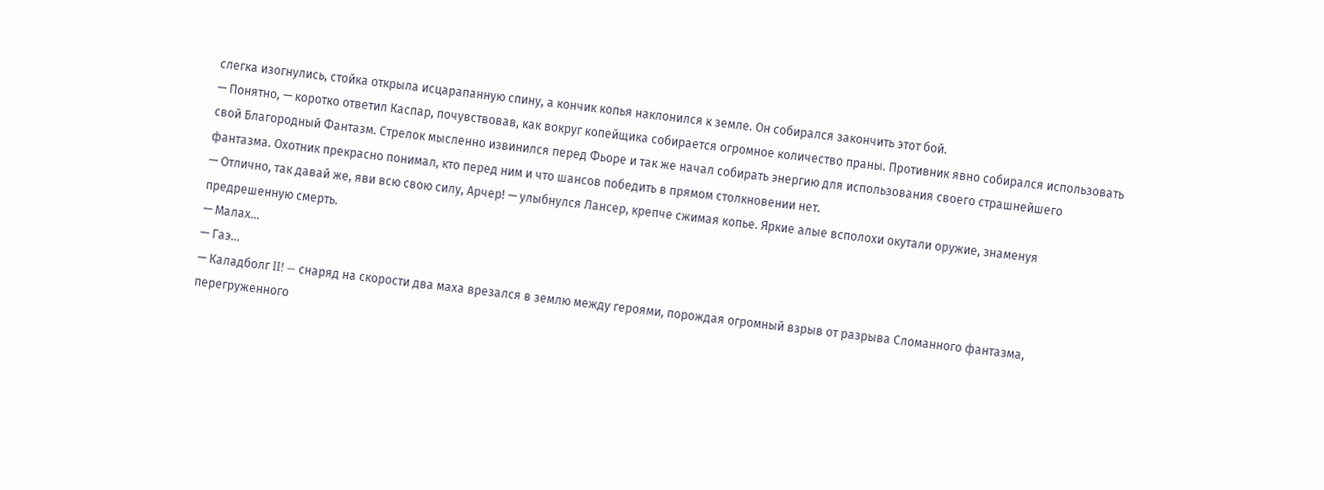слегка изогнулись, стойка открыла исцарапанную спину, а кончик копья наклонился к земле. Он собирался закончить этот бой.
— Понятно, — коротко ответил Каспар, почувствовав, как вокруг копейщика собирается огромное количество праны. Противник явно собирался использовать свой Благородный Фантазм. Стрелок мысленно извинился перед Фьоре и так же начал собирать энергию для использования своего страшнейшего фантазма. Охотник прекрасно понимал, кто перед ним и что шансов победить в прямом столкновении нет.
— Отлично, так давай же, яви всю свою силу, Арчер! — улыбнулся Лансер, крепче сжимая копье. Яркие алые всполохи окутали оружие, знаменуя предрешенную смерть.
— Малах...
— Гаэ...
— Каладболг II! — снаряд на скорости два маха врезался в землю между героями, порождая огромный взрыв от разрыва Сломанного фантазма, перегруженного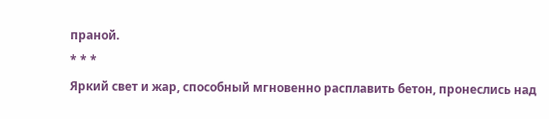праной.
* * *
Яркий свет и жар, способный мгновенно расплавить бетон, пронеслись над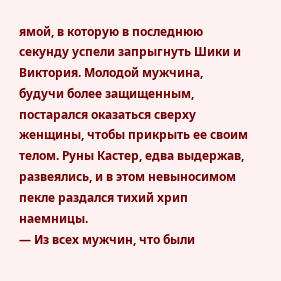ямой, в которую в последнюю секунду успели запрыгнуть Шики и Виктория. Молодой мужчина, будучи более защищенным, постарался оказаться сверху женщины, чтобы прикрыть ее своим телом. Руны Кастер, едва выдержав, развеялись, и в этом невыносимом пекле раздался тихий хрип наемницы.
— Из всех мужчин, что были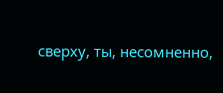сверху, ты, несомненно,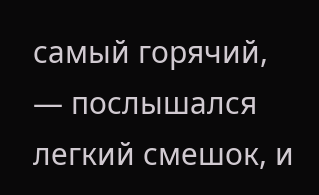самый горячий, — послышался легкий смешок, и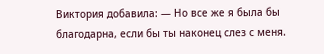Виктория добавила: — Но все же я была бы благодарна, если бы ты наконец слез с меня.